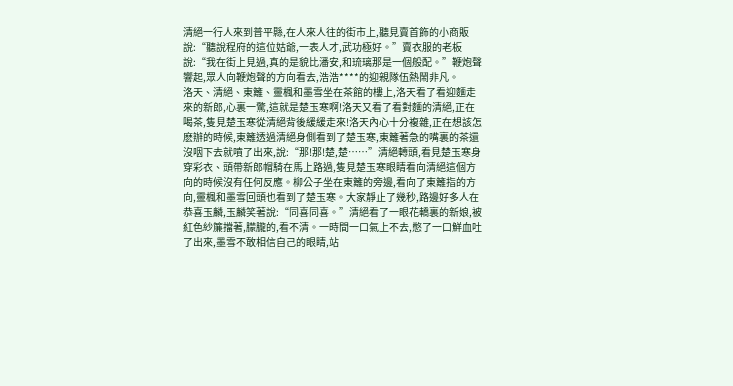清絕一行人來到普平縣,在人來人往的街市上,聽見賣首飾的小商販說:“聽說程府的這位姑爺,一表人才,武功極好。”賣衣服的老板說:“我在街上見過,真的是貌比潘安,和琉璃那是一個般配。”鞭炮聲響起,眾人向鞭炮聲的方向看去,浩浩****的迎親隊伍熱鬧非凡。
洛天、清絕、東籬、靈楓和墨雪坐在茶館的樓上,洛天看了看迎麵走來的新郎,心裏一驚,這就是楚玉寒啊!洛天又看了看對麵的清絕,正在喝茶,隻見楚玉寒從清絕背後緩緩走來!洛天內心十分複雜,正在想該怎麽辦的時候,東籬透過清絕身側看到了楚玉寒,東籬著急的嘴裏的茶還沒咽下去就噴了出來,說:“那!那!楚,楚……”清絕轉頭,看見楚玉寒身穿彩衣、頭帶新郎帽騎在馬上路過,隻見楚玉寒眼睛看向清絕這個方向的時候沒有任何反應。柳公子坐在東籬的旁邊,看向了東籬指的方向,靈楓和墨雪回頭也看到了楚玉寒。大家靜止了幾秒,路邊好多人在恭喜玉麟,玉麟笑著說:“同喜同喜。”清絕看了一眼花轎裏的新娘,被紅色紗簾擋著,朦朧的,看不清。一時間一口氣上不去,憋了一口鮮血吐了出來,墨雪不敢相信自己的眼睛,站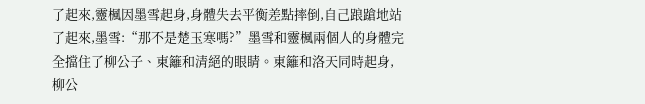了起來,靈楓因墨雪起身,身體失去平衡差點摔倒,自己踉蹌地站了起來,墨雪:“那不是楚玉寒嗎?”墨雪和靈楓兩個人的身體完全擋住了柳公子、東籬和清絕的眼睛。東籬和洛天同時起身,柳公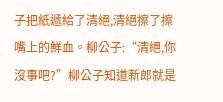子把紙遞給了清絕,清絕擦了擦嘴上的鮮血。柳公子:“清絕,你沒事吧?”柳公子知道新郎就是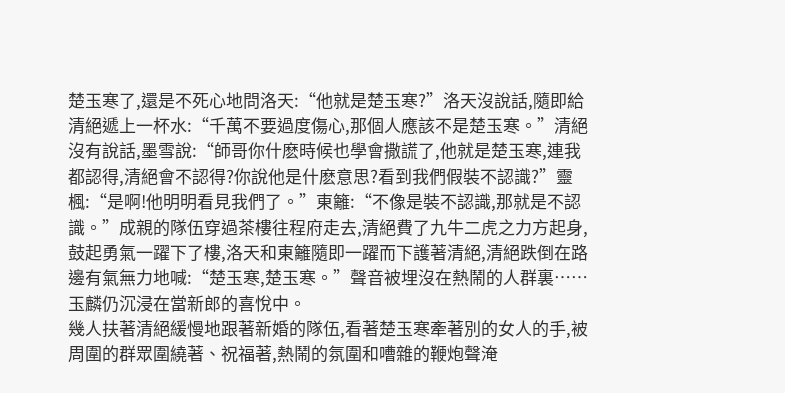楚玉寒了,還是不死心地問洛天:“他就是楚玉寒?”洛天沒說話,隨即給清絕遞上一杯水:“千萬不要過度傷心,那個人應該不是楚玉寒。”清絕沒有說話,墨雪說:“師哥你什麽時候也學會撒謊了,他就是楚玉寒,連我都認得,清絕會不認得?你說他是什麽意思?看到我們假裝不認識?”靈楓:“是啊!他明明看見我們了。”東籬:“不像是裝不認識,那就是不認識。”成親的隊伍穿過茶樓往程府走去,清絕費了九牛二虎之力方起身,鼓起勇氣一躍下了樓,洛天和東籬隨即一躍而下護著清絕,清絕跌倒在路邊有氣無力地喊:“楚玉寒,楚玉寒。”聲音被埋沒在熱鬧的人群裏……玉麟仍沉浸在當新郎的喜悅中。
幾人扶著清絕緩慢地跟著新婚的隊伍,看著楚玉寒牽著別的女人的手,被周圍的群眾圍繞著、祝福著,熱鬧的氛圍和嘈雜的鞭炮聲淹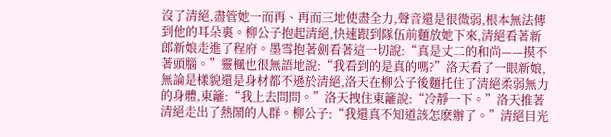沒了清絕,盡管她一而再、再而三地使盡全力,聲音還是很微弱,根本無法傳到他的耳朵裏。柳公子抱起清絕,快速跟到隊伍前麵放她下來,清絕看著新郎新娘走進了程府。墨雪抱著劍看著這一切說:“真是丈二的和尚——摸不著頭腦。”靈楓也很無語地說:“我看到的是真的嗎?”洛天看了一眼新娘,無論是樣貌還是身材都不遜於清絕,洛天在柳公子後麵托住了清絕柔弱無力的身體,東籬:“我上去問問。”洛天拽住東籬說:“冷靜一下。”洛天推著清絕走出了熱鬧的人群。柳公子:“我還真不知道該怎麽辦了。”清絕目光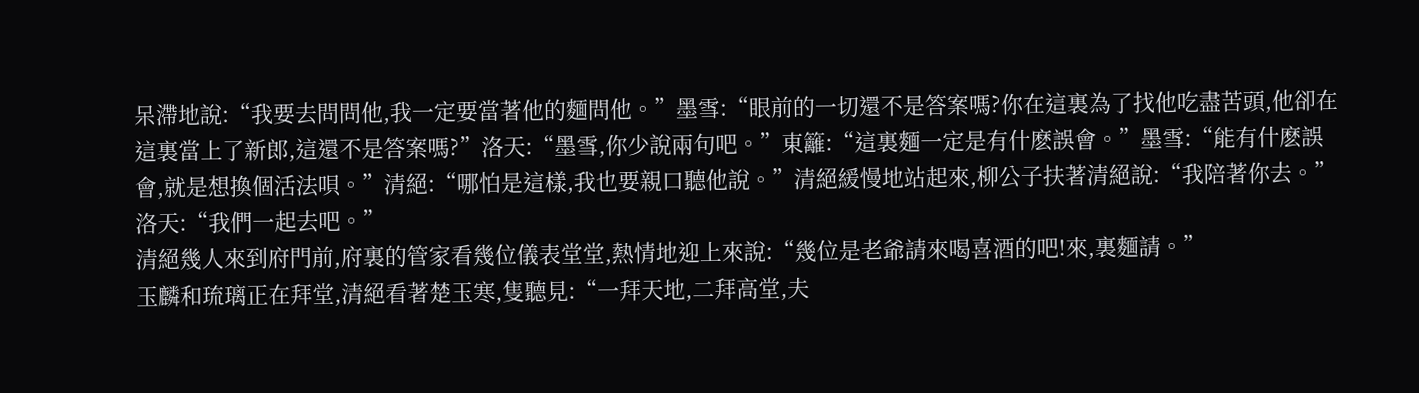呆滯地說:“我要去問問他,我一定要當著他的麵問他。”墨雪:“眼前的一切還不是答案嗎?你在這裏為了找他吃盡苦頭,他卻在這裏當上了新郎,這還不是答案嗎?”洛天:“墨雪,你少說兩句吧。”東籬:“這裏麵一定是有什麽誤會。”墨雪:“能有什麽誤會,就是想換個活法唄。”清絕:“哪怕是這樣,我也要親口聽他說。”清絕緩慢地站起來,柳公子扶著清絕說:“我陪著你去。”洛天:“我們一起去吧。”
清絕幾人來到府門前,府裏的管家看幾位儀表堂堂,熱情地迎上來說:“幾位是老爺請來喝喜酒的吧!來,裏麵請。”
玉麟和琉璃正在拜堂,清絕看著楚玉寒,隻聽見:“一拜天地,二拜高堂,夫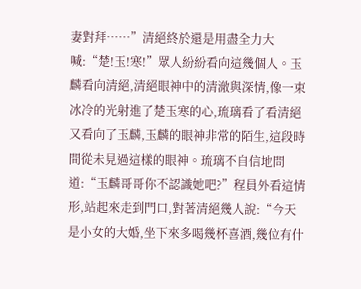妻對拜……”清絕終於還是用盡全力大喊:“楚!玉!寒!”眾人紛紛看向這幾個人。玉麟看向清絕,清絕眼神中的清澈與深情,像一束冰冷的光射進了楚玉寒的心,琉璃看了看清絕又看向了玉麟,玉麟的眼神非常的陌生,這段時間從未見過這樣的眼神。琉璃不自信地問道:“玉麟哥哥你不認識她吧?”程員外看這情形,站起來走到門口,對著清絕幾人說:“今天是小女的大婚,坐下來多喝幾杯喜酒,幾位有什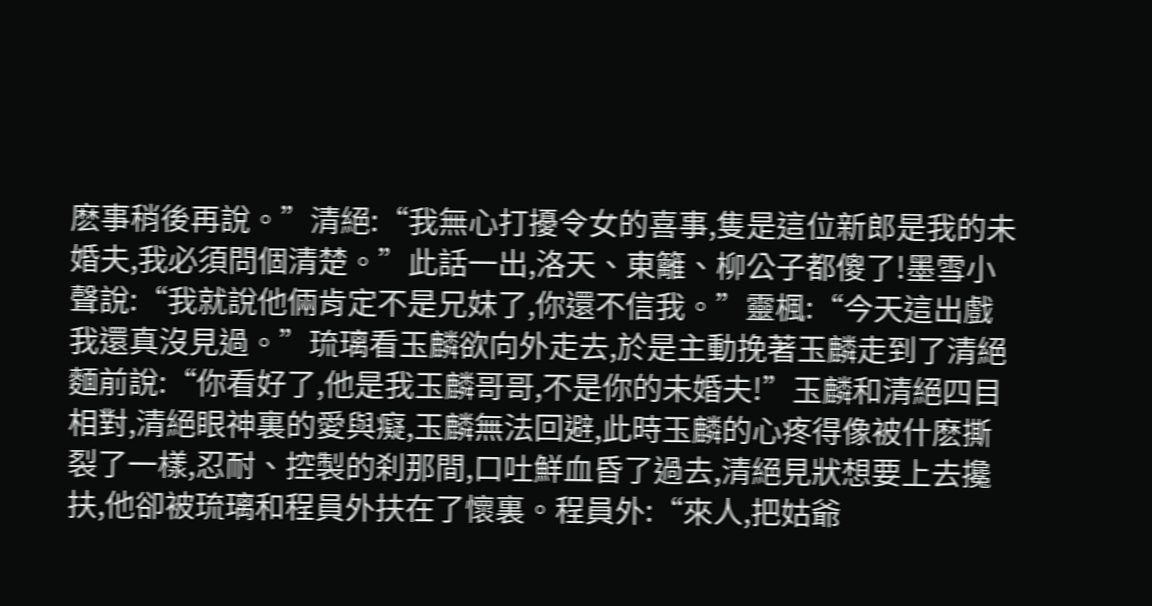麽事稍後再說。”清絕:“我無心打擾令女的喜事,隻是這位新郎是我的未婚夫,我必須問個清楚。”此話一出,洛天、東籬、柳公子都傻了!墨雪小聲說:“我就說他倆肯定不是兄妹了,你還不信我。”靈楓:“今天這出戲我還真沒見過。”琉璃看玉麟欲向外走去,於是主動挽著玉麟走到了清絕麵前說:“你看好了,他是我玉麟哥哥,不是你的未婚夫!”玉麟和清絕四目相對,清絕眼神裏的愛與癡,玉麟無法回避,此時玉麟的心疼得像被什麽撕裂了一樣,忍耐、控製的刹那間,口吐鮮血昏了過去,清絕見狀想要上去攙扶,他卻被琉璃和程員外扶在了懷裏。程員外:“來人,把姑爺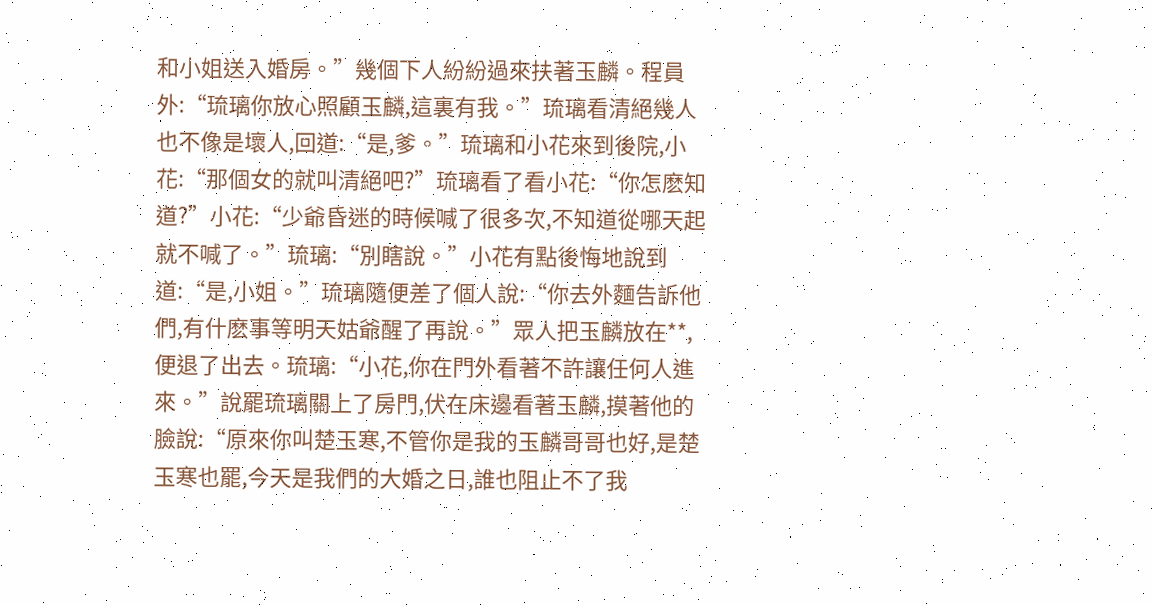和小姐送入婚房。”幾個下人紛紛過來扶著玉麟。程員外:“琉璃你放心照顧玉麟,這裏有我。”琉璃看清絕幾人也不像是壞人,回道:“是,爹。”琉璃和小花來到後院,小花:“那個女的就叫清絕吧?”琉璃看了看小花:“你怎麽知道?”小花:“少爺昏迷的時候喊了很多次,不知道從哪天起就不喊了。”琉璃:“別瞎說。”小花有點後悔地說到道:“是,小姐。”琉璃隨便差了個人說:“你去外麵告訴他們,有什麽事等明天姑爺醒了再說。”眾人把玉麟放在**,便退了出去。琉璃:“小花,你在門外看著不許讓任何人進來。”說罷琉璃關上了房門,伏在床邊看著玉麟,摸著他的臉說:“原來你叫楚玉寒,不管你是我的玉麟哥哥也好,是楚玉寒也罷,今天是我們的大婚之日,誰也阻止不了我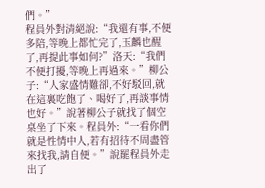們。”
程員外對清絕說:“我還有事,不便多陪,等晚上都忙完了,玉麟也醒了,再提此事如何?”洛天:“我們不便打擾,等晚上再過來。”柳公子:“人家盛情難卻,不好駁回,就在這裏吃飽了、喝好了,再談事情也好。”說著柳公子就找了個空桌坐了下來。程員外:“一看你們就是性情中人,若有招待不周盡管來找我,請自便。”說罷程員外走出了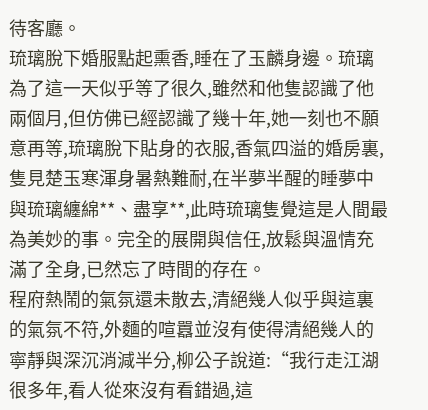待客廳。
琉璃脫下婚服點起熏香,睡在了玉麟身邊。琉璃為了這一天似乎等了很久,雖然和他隻認識了他兩個月,但仿佛已經認識了幾十年,她一刻也不願意再等,琉璃脫下貼身的衣服,香氣四溢的婚房裏,隻見楚玉寒渾身暑熱難耐,在半夢半醒的睡夢中與琉璃纏綿**、盡享**,此時琉璃隻覺這是人間最為美妙的事。完全的展開與信任,放鬆與溫情充滿了全身,已然忘了時間的存在。
程府熱鬧的氣氛還未散去,清絕幾人似乎與這裏的氣氛不符,外麵的喧囂並沒有使得清絕幾人的寧靜與深沉消減半分,柳公子說道:“我行走江湖很多年,看人從來沒有看錯過,這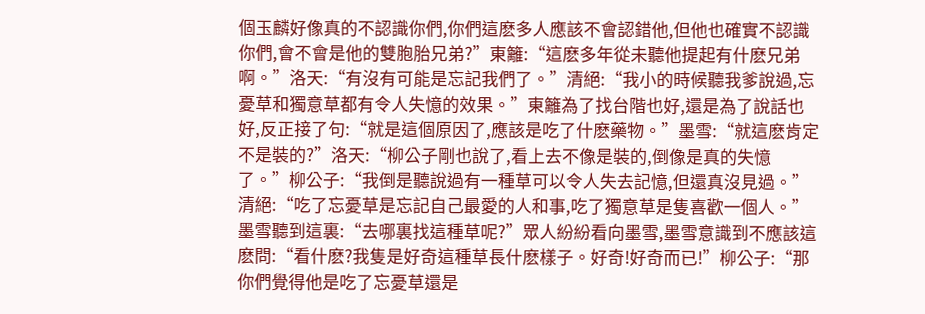個玉麟好像真的不認識你們,你們這麽多人應該不會認錯他,但他也確實不認識你們,會不會是他的雙胞胎兄弟?”東籬:“這麽多年從未聽他提起有什麽兄弟啊。”洛天:“有沒有可能是忘記我們了。”清絕:“我小的時候聽我爹說過,忘憂草和獨意草都有令人失憶的效果。”東籬為了找台階也好,還是為了說話也好,反正接了句:“就是這個原因了,應該是吃了什麽藥物。”墨雪:“就這麽肯定不是裝的?”洛天:“柳公子剛也說了,看上去不像是裝的,倒像是真的失憶了。”柳公子:“我倒是聽說過有一種草可以令人失去記憶,但還真沒見過。”清絕:“吃了忘憂草是忘記自己最愛的人和事,吃了獨意草是隻喜歡一個人。”墨雪聽到這裏:“去哪裏找這種草呢?”眾人紛紛看向墨雪,墨雪意識到不應該這麽問:“看什麽?我隻是好奇這種草長什麽樣子。好奇!好奇而已!”柳公子:“那你們覺得他是吃了忘憂草還是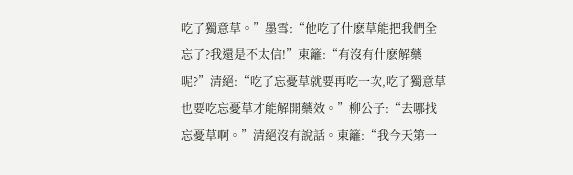吃了獨意草。”墨雪:“他吃了什麽草能把我們全忘了?我還是不太信!”東籬:“有沒有什麽解藥呢?”清絕:“吃了忘憂草就要再吃一次,吃了獨意草也要吃忘憂草才能解開藥效。”柳公子:“去哪找忘憂草啊。”清絕沒有說話。東籬:“我今天第一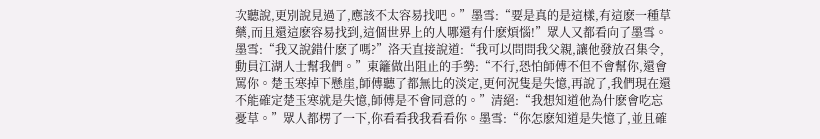次聽說,更別說見過了,應該不太容易找吧。”墨雪:“要是真的是這樣,有這麽一種草藥,而且還這麽容易找到,這個世界上的人哪還有什麽煩惱!”眾人又都看向了墨雪。墨雪:“我又說錯什麽了嗎?”洛天直接說道:“我可以問問我父親,讓他發放召集令,動員江湖人士幫我們。”東籬做出阻止的手勢:“不行,恐怕師傅不但不會幫你,還會罵你。楚玉寒掉下懸崖,師傅聽了都無比的淡定,更何況隻是失憶,再說了,我們現在還不能確定楚玉寒就是失憶,師傅是不會同意的。”清絕:“我想知道他為什麽會吃忘憂草。”眾人都楞了一下,你看看我我看看你。墨雪:“你怎麽知道是失憶了,並且確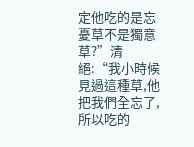定他吃的是忘憂草不是獨意草?”清絕:“我小時候見過這種草,他把我們全忘了,所以吃的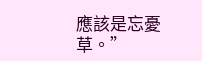應該是忘憂草。”